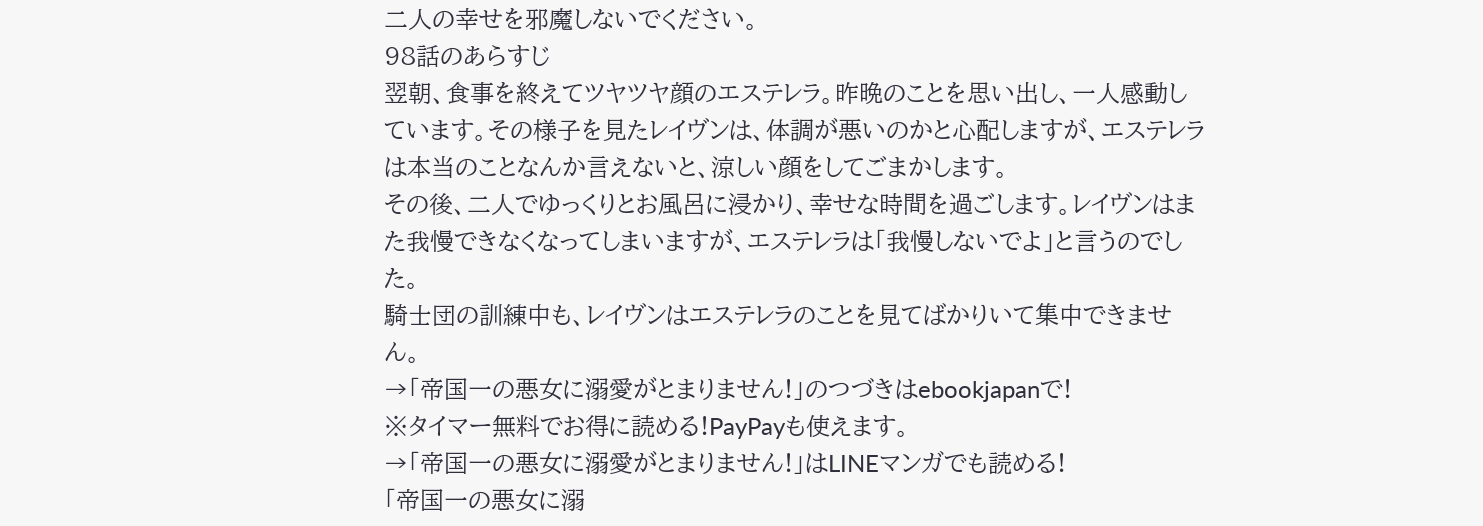二人の幸せを邪魔しないでください。
98話のあらすじ
翌朝、食事を終えてツヤツヤ顔のエステレラ。昨晩のことを思い出し、一人感動しています。その様子を見たレイヴンは、体調が悪いのかと心配しますが、エステレラは本当のことなんか言えないと、涼しい顔をしてごまかします。
その後、二人でゆっくりとお風呂に浸かり、幸せな時間を過ごします。レイヴンはまた我慢できなくなってしまいますが、エステレラは「我慢しないでよ」と言うのでした。
騎士団の訓練中も、レイヴンはエステレラのことを見てばかりいて集中できません。
→「帝国一の悪女に溺愛がとまりません!」のつづきはebookjapanで!
※タイマー無料でお得に読める!PayPayも使えます。
→「帝国一の悪女に溺愛がとまりません!」はLINEマンガでも読める!
「帝国一の悪女に溺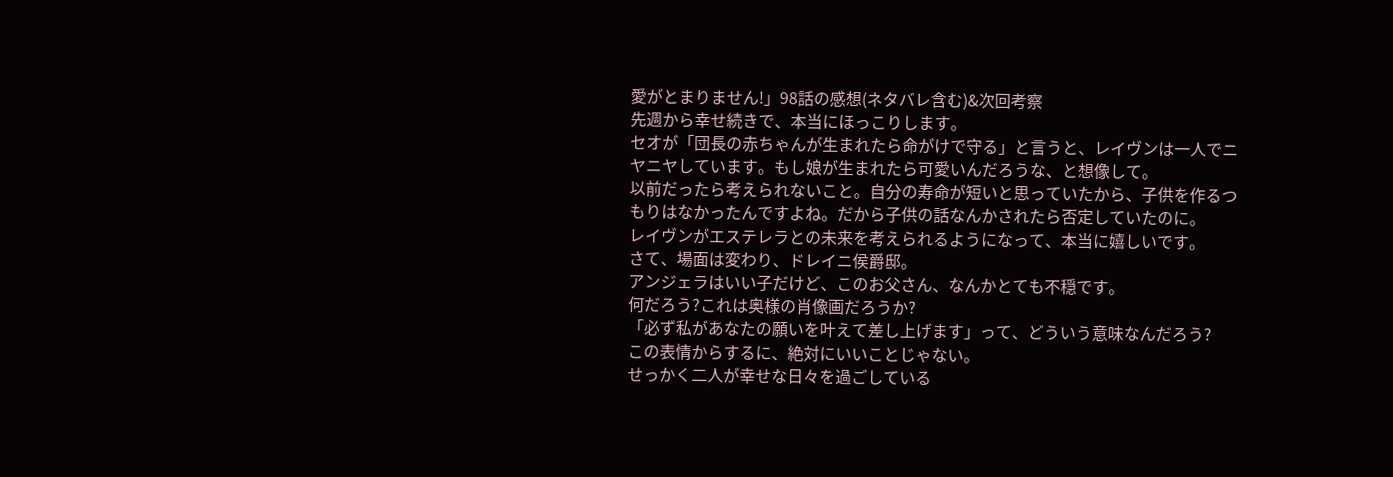愛がとまりません!」98話の感想(ネタバレ含む)&次回考察
先週から幸せ続きで、本当にほっこりします。
セオが「団長の赤ちゃんが生まれたら命がけで守る」と言うと、レイヴンは一人でニヤニヤしています。もし娘が生まれたら可愛いんだろうな、と想像して。
以前だったら考えられないこと。自分の寿命が短いと思っていたから、子供を作るつもりはなかったんですよね。だから子供の話なんかされたら否定していたのに。
レイヴンがエステレラとの未来を考えられるようになって、本当に嬉しいです。
さて、場面は変わり、ドレイニ侯爵邸。
アンジェラはいい子だけど、このお父さん、なんかとても不穏です。
何だろう?これは奥様の肖像画だろうか?
「必ず私があなたの願いを叶えて差し上げます」って、どういう意味なんだろう?
この表情からするに、絶対にいいことじゃない。
せっかく二人が幸せな日々を過ごしている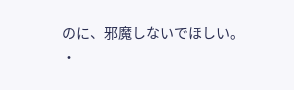のに、邪魔しないでほしい。
・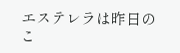エステレラは昨日のこ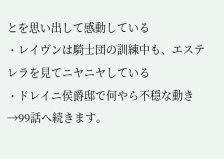とを思い出して感動している
・レイヴンは騎士団の訓練中も、エステレラを見てニヤニヤしている
・ドレイニ侯爵邸で何やら不穏な動き
→99話へ続きます。